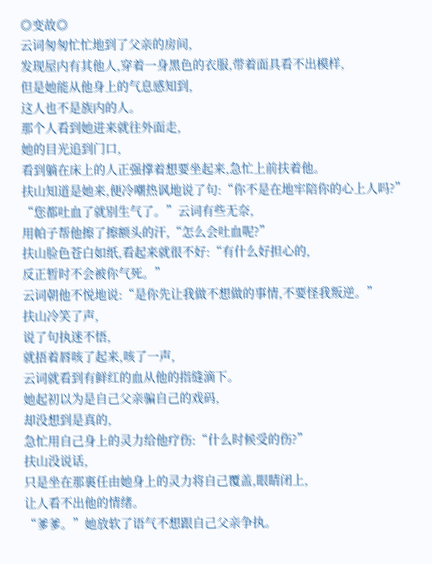◎变故◎
云词匆匆忙忙地到了父亲的房间,
发现屋内有其他人,穿着一身黑色的衣服,带着面具看不出模样,
但是她能从他身上的气息感知到,
这人也不是族内的人。
那个人看到她进来就往外面走,
她的目光追到门口,
看到躺在床上的人正强撑着想要坐起来,急忙上前扶着他。
扶山知道是她来,便冷嘲热讽地说了句:“你不是在地牢陪你的心上人吗?”
“您都吐血了就别生气了。”云词有些无奈,
用帕子帮他擦了擦额头的汗,“怎么会吐血呢?”
扶山脸色苍白如纸,看起来就很不好:“有什么好担心的,
反正暂时不会被你气死。”
云词朝他不悦地说:“是你先让我做不想做的事情,不要怪我叛逆。”
扶山冷笑了声,
说了句执迷不悟,
就捂着唇咳了起来,咳了一声,
云词就看到有鲜红的血从他的指缝滴下。
她起初以为是自己父亲骗自己的戏码,
却没想到是真的,
急忙用自己身上的灵力给他疗伤:“什么时候受的伤?”
扶山没说话,
只是坐在那裏任由她身上的灵力将自己覆盖,眼睛闭上,
让人看不出他的情绪。
“爹爹。”她放软了语气不想跟自己父亲争执。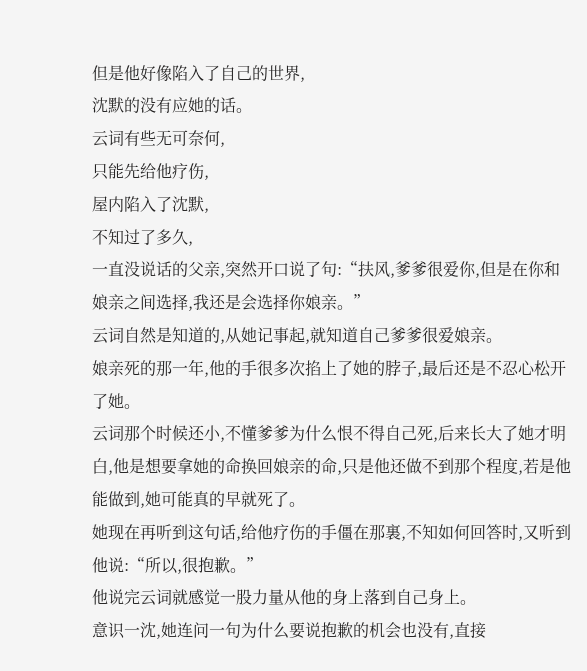但是他好像陷入了自己的世界,
沈默的没有应她的话。
云词有些无可奈何,
只能先给他疗伤,
屋内陷入了沈默,
不知过了多久,
一直没说话的父亲,突然开口说了句:“扶风,爹爹很爱你,但是在你和娘亲之间选择,我还是会选择你娘亲。”
云词自然是知道的,从她记事起,就知道自己爹爹很爱娘亲。
娘亲死的那一年,他的手很多次掐上了她的脖子,最后还是不忍心松开了她。
云词那个时候还小,不懂爹爹为什么恨不得自己死,后来长大了她才明白,他是想要拿她的命换回娘亲的命,只是他还做不到那个程度,若是他能做到,她可能真的早就死了。
她现在再听到这句话,给他疗伤的手僵在那裏,不知如何回答时,又听到他说:“所以,很抱歉。”
他说完云词就感觉一股力量从他的身上落到自己身上。
意识一沈,她连问一句为什么要说抱歉的机会也没有,直接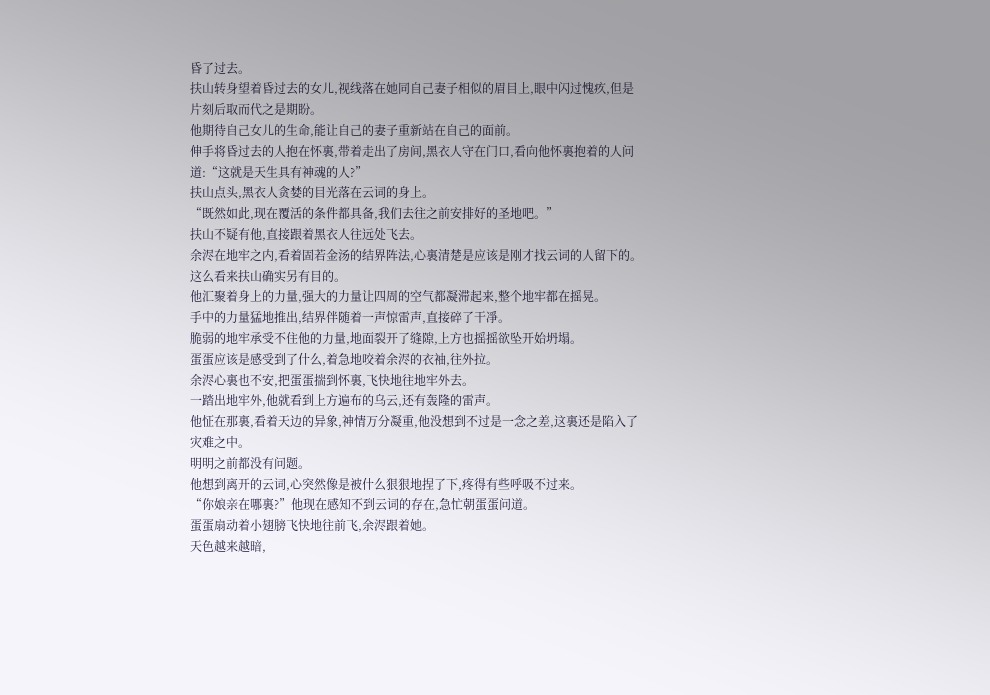昏了过去。
扶山转身望着昏过去的女儿,视线落在她同自己妻子相似的眉目上,眼中闪过愧疚,但是片刻后取而代之是期盼。
他期待自己女儿的生命,能让自己的妻子重新站在自己的面前。
伸手将昏过去的人抱在怀裏,带着走出了房间,黑衣人守在门口,看向他怀裏抱着的人问道:“这就是天生具有神魂的人?”
扶山点头,黑衣人贪婪的目光落在云词的身上。
“既然如此,现在覆活的条件都具备,我们去往之前安排好的圣地吧。”
扶山不疑有他,直接跟着黑衣人往远处飞去。
余浕在地牢之内,看着固若金汤的结界阵法,心裏清楚是应该是刚才找云词的人留下的。
这么看来扶山确实另有目的。
他汇聚着身上的力量,强大的力量让四周的空气都凝滞起来,整个地牢都在摇晃。
手中的力量猛地推出,结界伴随着一声惊雷声,直接碎了干凈。
脆弱的地牢承受不住他的力量,地面裂开了缝隙,上方也摇摇欲坠开始坍塌。
蛋蛋应该是感受到了什么,着急地咬着余浕的衣袖,往外拉。
余浕心裏也不安,把蛋蛋揣到怀裏,飞快地往地牢外去。
一踏出地牢外,他就看到上方遍布的乌云,还有轰隆的雷声。
他怔在那裏,看着天边的异象,神情万分凝重,他没想到不过是一念之差,这裏还是陷入了灾难之中。
明明之前都没有问题。
他想到离开的云词,心突然像是被什么狠狠地捏了下,疼得有些呼吸不过来。
“你娘亲在哪裏?”他现在感知不到云词的存在,急忙朝蛋蛋问道。
蛋蛋扇动着小翅膀飞快地往前飞,余浕跟着她。
天色越来越暗,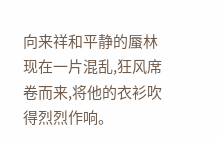向来祥和平静的蜃林现在一片混乱,狂风席卷而来,将他的衣衫吹得烈烈作响。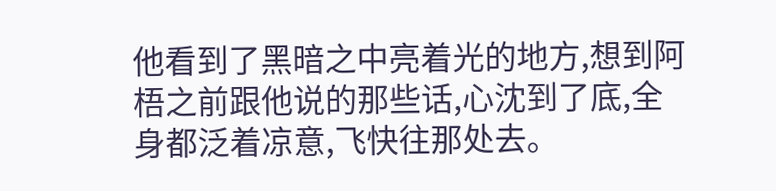他看到了黑暗之中亮着光的地方,想到阿梧之前跟他说的那些话,心沈到了底,全身都泛着凉意,飞快往那处去。